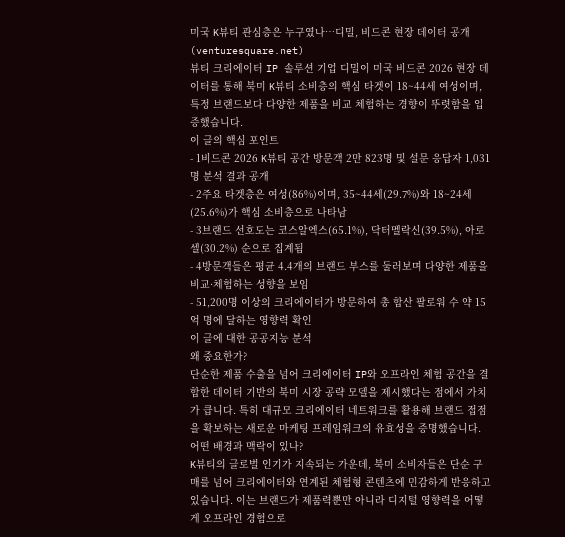미국 K뷰티 관심층은 누구였나…디밀, 비드콘 현장 데이터 공개
(venturesquare.net)
뷰티 크리에이터 IP 솔루션 기업 디밀이 미국 비드콘 2026 현장 데이터를 통해 북미 K뷰티 소비층의 핵심 타겟이 18~44세 여성이며, 특정 브랜드보다 다양한 제품을 비교 체험하는 경향이 뚜렷함을 입증했습니다.
이 글의 핵심 포인트
- 1비드콘 2026 K뷰티 공간 방문객 2만 823명 및 설문 응답자 1,031명 분석 결과 공개
- 2주요 타겟층은 여성(86%)이며, 35~44세(29.7%)와 18~24세(25.6%)가 핵심 소비층으로 나타남
- 3브랜드 선호도는 코스알엑스(65.1%), 닥터멜락신(39.5%), 아로셀(30.2%) 순으로 집계됨
- 4방문객들은 평균 4.4개의 브랜드 부스를 둘러보며 다양한 제품을 비교·체험하는 성향을 보임
- 51,200명 이상의 크리에이터가 방문하여 총 합산 팔로워 수 약 15억 명에 달하는 영향력 확인
이 글에 대한 공공지능 분석
왜 중요한가?
단순한 제품 수출을 넘어 크리에이터 IP와 오프라인 체험 공간을 결합한 데이터 기반의 북미 시장 공략 모델을 제시했다는 점에서 가치가 큽니다. 특히 대규모 크리에이터 네트워크를 활용해 브랜드 접점을 확보하는 새로운 마케팅 프레임워크의 유효성을 증명했습니다.
어떤 배경과 맥락이 있나?
K뷰티의 글로벌 인기가 지속되는 가운데, 북미 소비자들은 단순 구매를 넘어 크리에이터와 연계된 체험형 콘텐츠에 민감하게 반응하고 있습니다. 이는 브랜드가 제품력뿐만 아니라 디지털 영향력을 어떻게 오프라인 경험으로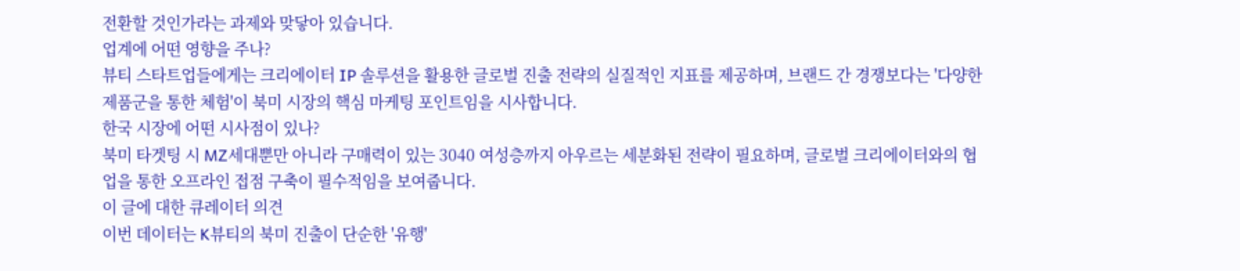전환할 것인가라는 과제와 맞닿아 있습니다.
업계에 어떤 영향을 주나?
뷰티 스타트업들에게는 크리에이터 IP 솔루션을 활용한 글로벌 진출 전략의 실질적인 지표를 제공하며, 브랜드 간 경쟁보다는 '다양한 제품군을 통한 체험'이 북미 시장의 핵심 마케팅 포인트임을 시사합니다.
한국 시장에 어떤 시사점이 있나?
북미 타겟팅 시 MZ세대뿐만 아니라 구매력이 있는 3040 여성층까지 아우르는 세분화된 전략이 필요하며, 글로벌 크리에이터와의 협업을 통한 오프라인 접점 구축이 필수적임을 보여줍니다.
이 글에 대한 큐레이터 의견
이번 데이터는 K뷰티의 북미 진출이 단순한 '유행'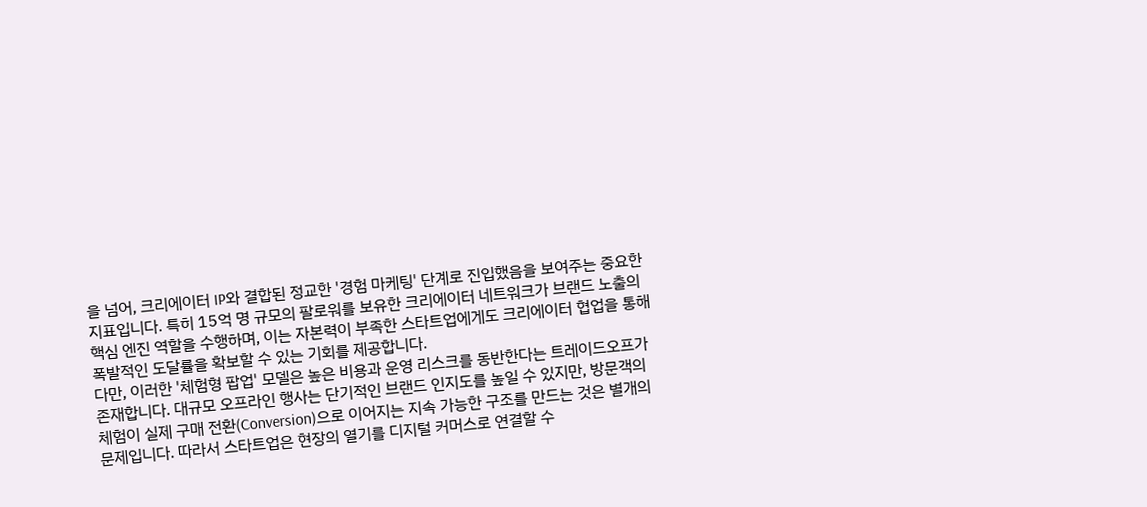을 넘어, 크리에이터 IP와 결합된 정교한 '경험 마케팅' 단계로 진입했음을 보여주는 중요한 지표입니다. 특히 15억 명 규모의 팔로워를 보유한 크리에이터 네트워크가 브랜드 노출의 핵심 엔진 역할을 수행하며, 이는 자본력이 부족한 스타트업에게도 크리에이터 협업을 통해 폭발적인 도달률을 확보할 수 있는 기회를 제공합니다.
다만, 이러한 '체험형 팝업' 모델은 높은 비용과 운영 리스크를 동반한다는 트레이드오프가 존재합니다. 대규모 오프라인 행사는 단기적인 브랜드 인지도를 높일 수 있지만, 방문객의 체험이 실제 구매 전환(Conversion)으로 이어지는 지속 가능한 구조를 만드는 것은 별개의 문제입니다. 따라서 스타트업은 현장의 열기를 디지털 커머스로 연결할 수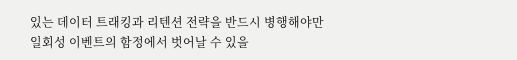있는 데이터 트래킹과 리텐션 전략을 반드시 병행해야만 일회성 이벤트의 함정에서 벗어날 수 있을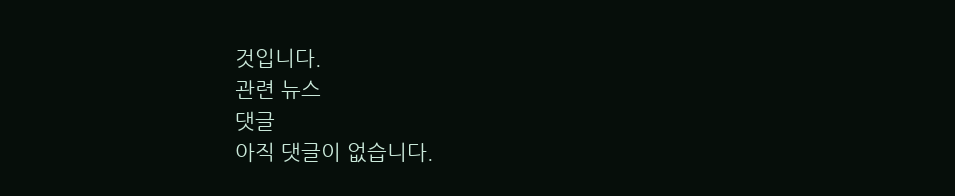것입니다.
관련 뉴스
댓글
아직 댓글이 없습니다.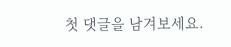첫 댓글을 남겨보세요.